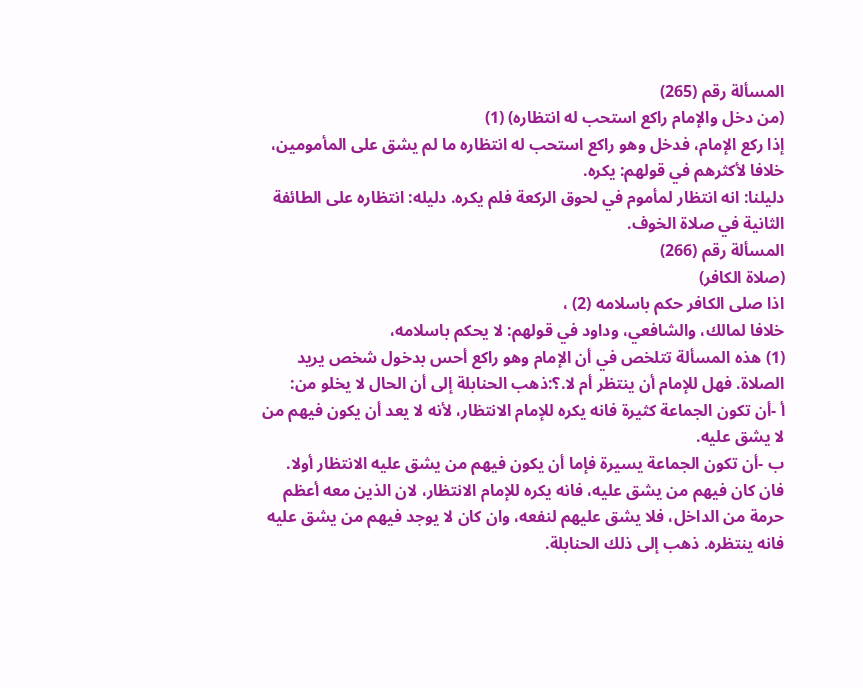المسألة رقم (265)
(من دخل والإمام راكع استحب له انتظاره) (1)
إذا ركع الإمام، فدخل وهو راكع استحب له انتظاره ما لم يشق على المأمومين،
خلافا لأكثرهم في قولهم: يكره.
دليلنا: انه انتظار لمأموم في لحوق الركعة فلم يكره. دليله: انتظاره على الطائفة
الثانية في صلاة الخوف.
المسألة رقم (266)
(صلاة الكافر)
اذا صلى الكافر حكم باسلامه (2) ،
خلافا لمالك، والشافعي، وداود في قولهم: لا يحكم باسلامه،
(1) هذه المسألة تتلخص في أن الإمام وهو راكع أحس بدخول شخص يريد الصلاة. فهل للإمام أن ينتظر أم لا.؟:ذهب الحنابلة إلى أن الحال لا يخلو من:
أ -أن تكون الجماعة كثيرة فانه يكره للإمام الانتظار، لأنه لا يعد أن يكون فيهم من لا يشق عليه.
ب -أن تكون الجماعة يسيرة فإما أن يكون فيهم من يشق عليه الانتظار أولا.
فان كان فيهم من يشق عليه، فانه يكره للإمام الانتظار، لان الذين معه أعظم حرمة من الداخل، فلا يشق عليهم لنفعه، وان كان لا يوجد فيهم من يشق عليه فانه ينتظره. ذهب إلى ذلك الحنابلة.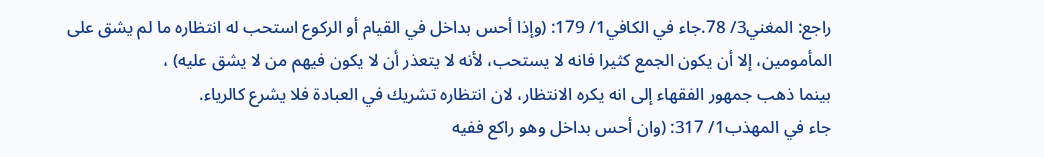راجع: المغني3/ 78.جاء في الكافي1/ 179: (وإذا أحس بداخل في القيام أو الركوع استحب له انتظاره ما لم يشق على المأمومين، إلا أن يكون الجمع كثيرا فانه لا يستحب، لأنه لا يتعذر أن لا يكون فيهم من لا يشق عليه) ،
بينما ذهب جمهور الفقهاء إلى انه يكره الانتظار، لان انتظاره تشريك في العبادة فلا يشرع كالرياء.
جاء في المهذب1/ 317: (وان أحس بداخل وهو راكع ففيه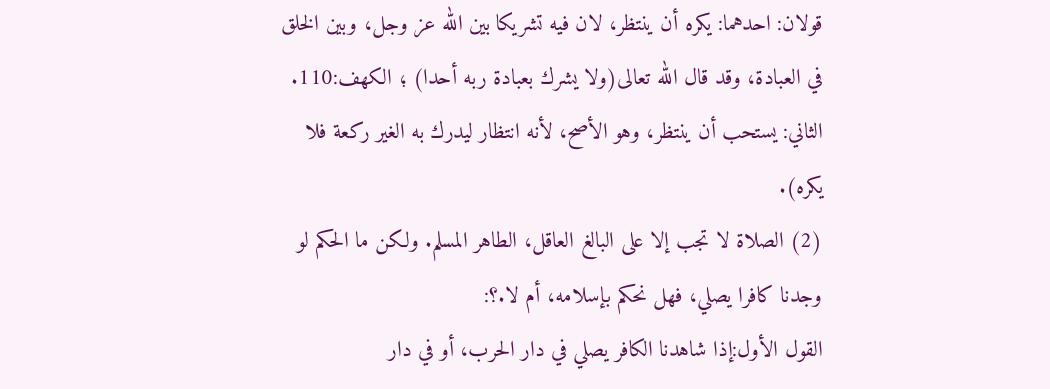قولان: احدهما: يكره أن ينتظر، لان فيه تشريكا بين الله عز وجل، وبين الخلق في العبادة، وقد قال الله تعالى(ولا يشرك بعبادة ربه أحدا) ؛ الكهف:110.
الثاني: يستحب أن ينتظر، وهو الأصح، لأنه انتظار ليدرك به الغير ركعة فلا يكره).
(2) الصلاة لا تجب إلا على البالغ العاقل، الطاهر المسلم. ولكن ما الحكم لو وجدنا كافرا يصلي، فهل نحكم بإسلامه، أم لا.؟:
القول الأول:إذا شاهدنا الكافر يصلي في دار الحرب، أو في دار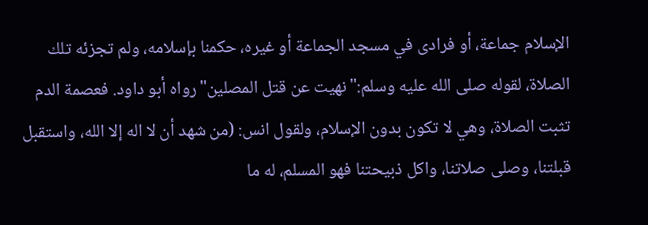الإسلام جماعة، أو فرادى في مسجد الجماعة أو غيره، حكمنا بإسلامه، ولم تجزئه تلك الصلاة، لقوله صلى الله عليه وسلم:"نهيت عن قتل المصلين"رواه أبو داود. فعصمة الدم تثبت الصلاة، وهي لا تكون بدون الإسلام، ولقول انس: (من شهد أن لا اله إلا الله، واستقبل قبلتنا، وصلى صلاتنا، واكل ذبيحتنا فهو المسلم، له ما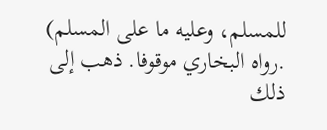للمسلم، وعليه ما على المسلم) .رواه البخاري موقوفا. ذهب إلى ذلك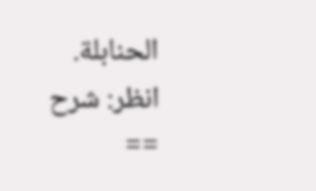الحنابلة. انظر: شرح ==